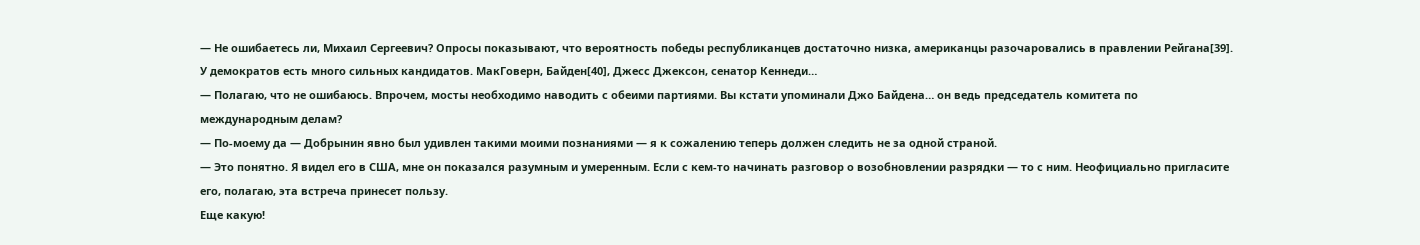— Не ошибаетесь ли, Михаил Сергеевич? Опросы показывают, что вероятность победы республиканцев достаточно низка, американцы разочаровались в правлении Рейгана[39]. У демократов есть много сильных кандидатов. МакГоверн, Байден[40], Джесс Джексон, сенатор Кеннеди…
— Полагаю, что не ошибаюсь. Впрочем, мосты необходимо наводить с обеими партиями. Вы кстати упоминали Джо Байдена… он ведь председатель комитета по международным делам?
— По-моему да — Добрынин явно был удивлен такими моими познаниями — я к сожалению теперь должен следить не за одной страной.
— Это понятно. Я видел его в США, мне он показался разумным и умеренным. Если с кем-то начинать разговор о возобновлении разрядки — то с ним. Неофициально пригласите его, полагаю, эта встреча принесет пользу.
Еще какую!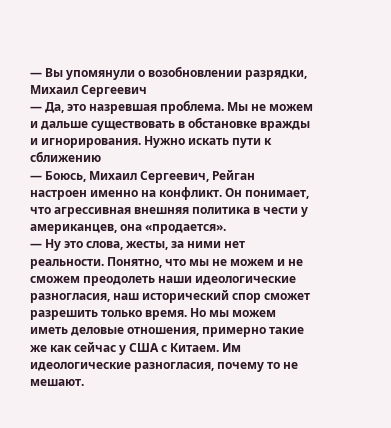— Вы упомянули о возобновлении разрядки, Михаил Сергеевич
— Да, это назревшая проблема. Мы не можем и дальше существовать в обстановке вражды и игнорирования. Нужно искать пути к сближению
— Боюсь, Михаил Сергеевич, Рейган настроен именно на конфликт. Он понимает, что агрессивная внешняя политика в чести у американцев, она «продается».
— Ну это слова, жесты, за ними нет реальности. Понятно, что мы не можем и не сможем преодолеть наши идеологические разногласия, наш исторический спор сможет разрешить только время. Но мы можем иметь деловые отношения, примерно такие же как сейчас у США с Китаем. Им идеологические разногласия, почему то не мешают.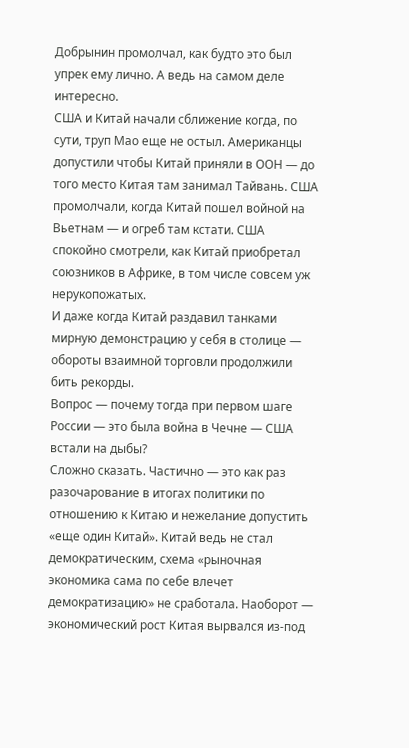Добрынин промолчал, как будто это был упрек ему лично. А ведь на самом деле интересно.
США и Китай начали сближение когда, по сути, труп Мао еще не остыл. Американцы допустили чтобы Китай приняли в ООН — до того место Китая там занимал Тайвань. США промолчали, когда Китай пошел войной на Вьетнам — и огреб там кстати. США спокойно смотрели, как Китай приобретал союзников в Африке, в том числе совсем уж нерукопожатых.
И даже когда Китай раздавил танками мирную демонстрацию у себя в столице — обороты взаимной торговли продолжили бить рекорды.
Вопрос — почему тогда при первом шаге России — это была война в Чечне — США встали на дыбы?
Сложно сказать. Частично — это как раз разочарование в итогах политики по отношению к Китаю и нежелание допустить «еще один Китай». Китай ведь не стал демократическим, схема «рыночная экономика сама по себе влечет демократизацию» не сработала. Наоборот — экономический рост Китая вырвался из-под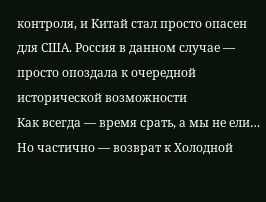контроля, и Китай стал просто опасен для США. Россия в данном случае — просто опоздала к очередной исторической возможности
Как всегда — время срать, а мы не ели…
Но частично — возврат к Холодной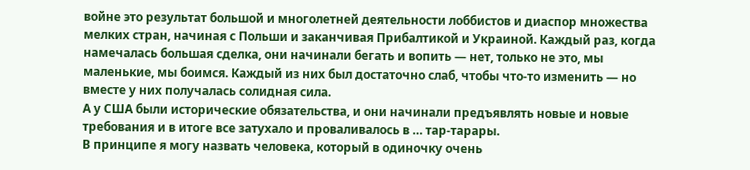войне это результат большой и многолетней деятельности лоббистов и диаспор множества мелких стран, начиная с Польши и заканчивая Прибалтикой и Украиной. Каждый раз, когда намечалась большая сделка, они начинали бегать и вопить — нет, только не это, мы маленькие, мы боимся. Каждый из них был достаточно слаб, чтобы что-то изменить — но вместе у них получалась солидная сила.
А у США были исторические обязательства, и они начинали предъявлять новые и новые требования и в итоге все затухало и проваливалось в … тар-тарары.
В принципе я могу назвать человека, который в одиночку очень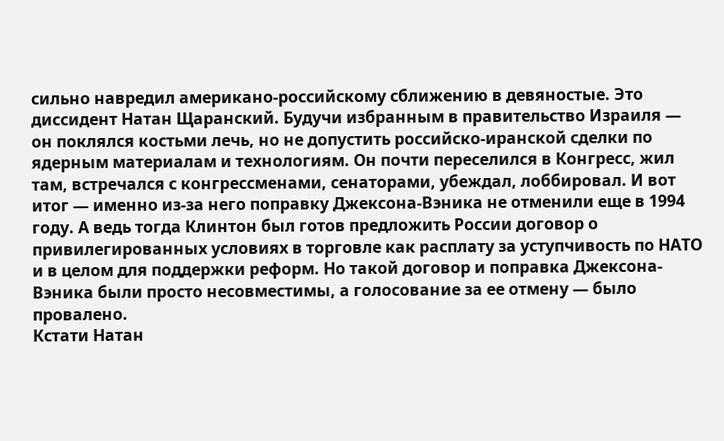сильно навредил американо-российскому сближению в девяностые. Это диссидент Натан Щаранский. Будучи избранным в правительство Израиля — он поклялся костьми лечь, но не допустить российско-иранской сделки по ядерным материалам и технологиям. Он почти переселился в Конгресс, жил там, встречался с конгрессменами, сенаторами, убеждал, лоббировал. И вот итог — именно из-за него поправку Джексона-Вэника не отменили еще в 1994 году. А ведь тогда Клинтон был готов предложить России договор о привилегированных условиях в торговле как расплату за уступчивость по НАТО и в целом для поддержки реформ. Но такой договор и поправка Джексона-Вэника были просто несовместимы, а голосование за ее отмену — было провалено.
Кстати Натан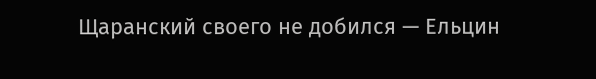Щаранский своего не добился — Ельцин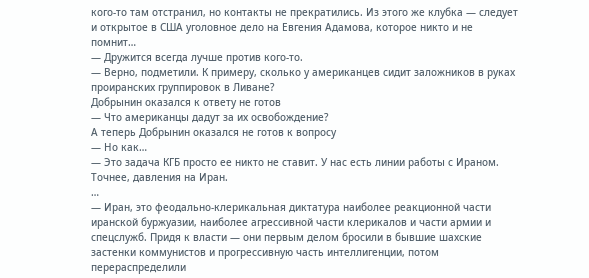кого-то там отстранил, но контакты не прекратились. Из этого же клубка — следует и открытое в США уголовное дело на Евгения Адамова, которое никто и не помнит…
— Дружится всегда лучше против кого-то.
— Верно, подметили. К примеру, сколько у американцев сидит заложников в руках проиранских группировок в Ливане?
Добрынин оказался к ответу не готов
— Что американцы дадут за их освобождение?
А теперь Добрынин оказался не готов к вопросу
— Но как…
— Это задача КГБ просто ее никто не ставит. У нас есть линии работы с Ираном. Точнее, давления на Иран.
…
— Иран, это феодально-клерикальная диктатура наиболее реакционной части иранской буржуазии, наиболее агрессивной части клерикалов и части армии и спецслужб. Придя к власти — они первым делом бросили в бывшие шахские застенки коммунистов и прогрессивную часть интеллигенции, потом перераспределили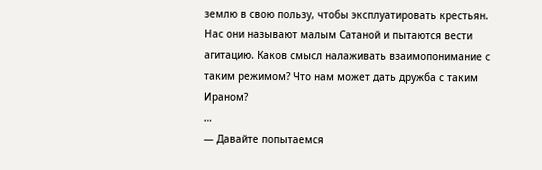землю в свою пользу, чтобы эксплуатировать крестьян. Нас они называют малым Сатаной и пытаются вести агитацию. Каков смысл налаживать взаимопонимание с таким режимом? Что нам может дать дружба с таким Ираном?
…
— Давайте попытаемся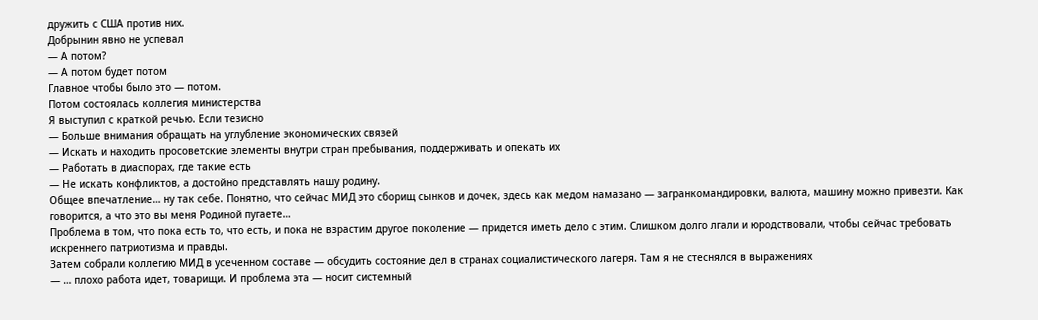дружить с США против них.
Добрынин явно не успевал
— А потом?
— А потом будет потом
Главное чтобы было это — потом.
Потом состоялась коллегия министерства
Я выступил с краткой речью. Если тезисно
— Больше внимания обращать на углубление экономических связей
— Искать и находить просоветские элементы внутри стран пребывания, поддерживать и опекать их
— Работать в диаспорах, где такие есть
— Не искать конфликтов, а достойно представлять нашу родину.
Общее впечатление… ну так себе. Понятно, что сейчас МИД это сборищ сынков и дочек, здесь как медом намазано — загранкомандировки, валюта, машину можно привезти. Как говорится, а что это вы меня Родиной пугаете…
Проблема в том, что пока есть то, что есть, и пока не взрастим другое поколение — придется иметь дело с этим. Слишком долго лгали и юродствовали, чтобы сейчас требовать искреннего патриотизма и правды.
Затем собрали коллегию МИД в усеченном составе — обсудить состояние дел в странах социалистического лагеря. Там я не стеснялся в выражениях
— … плохо работа идет, товарищи. И проблема эта — носит системный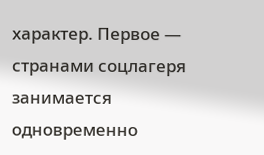характер. Первое — странами соцлагеря занимается одновременно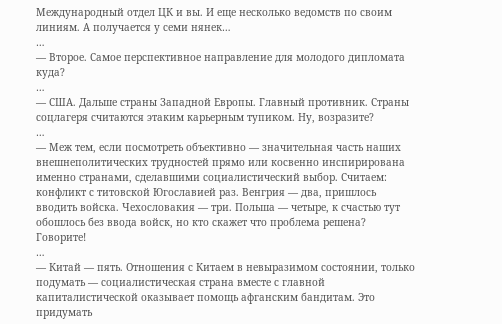Международный отдел ЦК и вы. И еще несколько ведомств по своим линиям. А получается у семи нянек…
…
— Второе. Самое перспективное направление для молодого дипломата куда?
…
— США. Дальше страны Западной Европы. Главный противник. Страны соцлагеря считаются этаким карьерным тупиком. Ну, возразите?
…
— Меж тем, если посмотреть объективно — значительная часть наших внешнеполитических трудностей прямо или косвенно инспирирована именно странами, сделавшими социалистический выбор. Считаем: конфликт с титовской Югославией раз. Венгрия — два, пришлось вводить войска. Чехословакия — три. Польша — четыре, к счастью тут обошлось без ввода войск, но кто скажет что проблема решена? Говорите!
…
— Китай — пять. Отношения с Китаем в невыразимом состоянии, только подумать — социалистическая страна вместе с главной капиталистической оказывает помощь афганским бандитам. Это придумать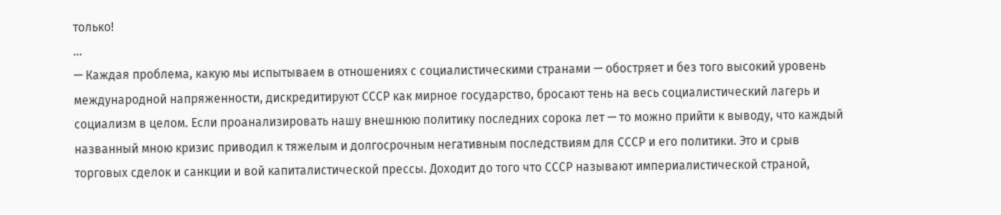только!
…
— Каждая проблема, какую мы испытываем в отношениях с социалистическими странами — обостряет и без того высокий уровень международной напряженности, дискредитируют СССР как мирное государство, бросают тень на весь социалистический лагерь и социализм в целом. Если проанализировать нашу внешнюю политику последних сорока лет — то можно прийти к выводу, что каждый названный мною кризис приводил к тяжелым и долгосрочным негативным последствиям для СССР и его политики. Это и срыв торговых сделок и санкции и вой капиталистической прессы. Доходит до того что СССР называют империалистической страной,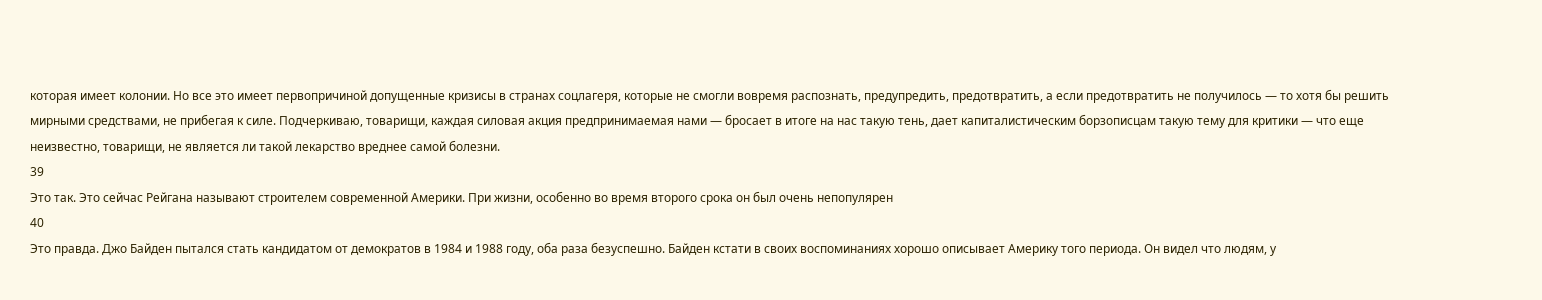которая имеет колонии. Но все это имеет первопричиной допущенные кризисы в странах соцлагеря, которые не смогли вовремя распознать, предупредить, предотвратить, а если предотвратить не получилось — то хотя бы решить мирными средствами, не прибегая к силе. Подчеркиваю, товарищи, каждая силовая акция предпринимаемая нами — бросает в итоге на нас такую тень, дает капиталистическим борзописцам такую тему для критики — что еще неизвестно, товарищи, не является ли такой лекарство вреднее самой болезни.
39
Это так. Это сейчас Рейгана называют строителем современной Америки. При жизни, особенно во время второго срока он был очень непопулярен
40
Это правда. Джо Байден пытался стать кандидатом от демократов в 1984 и 1988 году, оба раза безуспешно. Байден кстати в своих воспоминаниях хорошо описывает Америку того периода. Он видел что людям, у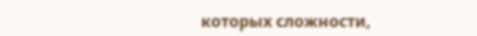которых сложности,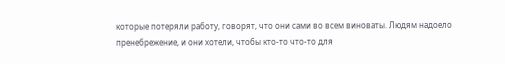которые потеряли работу, говорят, что они сами во всем виноваты. Людям надоело пренебрежение, и они хотели, чтобы кто-то что-то для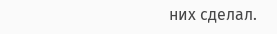них сделал.